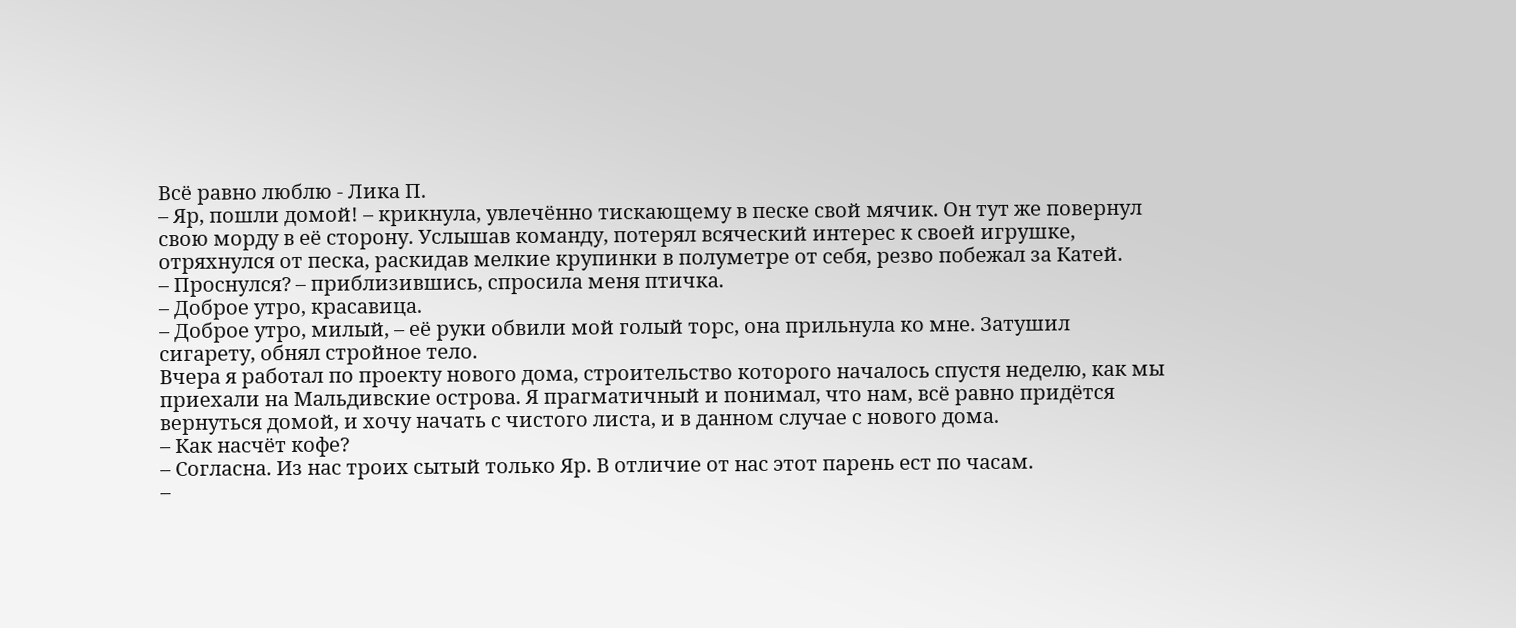Всё равно люблю - Лика П.
– Яр, пошли домой! – крикнула, увлечённо тискающему в песке свой мячик. Он тут же повернул свою морду в её сторону. Услышав команду, потерял всяческий интерес к своей игрушке, отряхнулся от песка, раскидав мелкие крупинки в полуметре от себя, резво побежал за Катей.
– Проснулся? – приблизившись, спросила меня птичка.
– Доброе утро, красавица.
– Доброе утро, милый, – её руки обвили мой голый торс, она прильнула ко мне. Затушил сигарету, обнял стройное тело.
Вчера я работал по проекту нового дома, строительство которого началось спустя неделю, как мы приехали на Мальдивские острова. Я прагматичный и понимал, что нам, всё равно придётся вернуться домой, и хочу начать с чистого листа, и в данном случае с нового дома.
– Как насчёт кофе?
– Согласна. Из нас троих сытый только Яр. В отличие от нас этот парень ест по часам.
–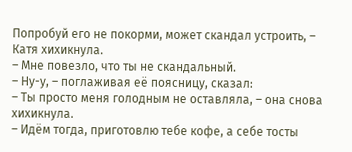Попробуй его не покорми, может скандал устроить, – Катя хихикнула.
– Мне повезло, что ты не скандальный.
– Ну-у, – поглаживая её поясницу, сказал:
– Ты просто меня голодным не оставляла, – она снова хихикнула.
– Идём тогда, приготовлю тебе кофе, а себе тосты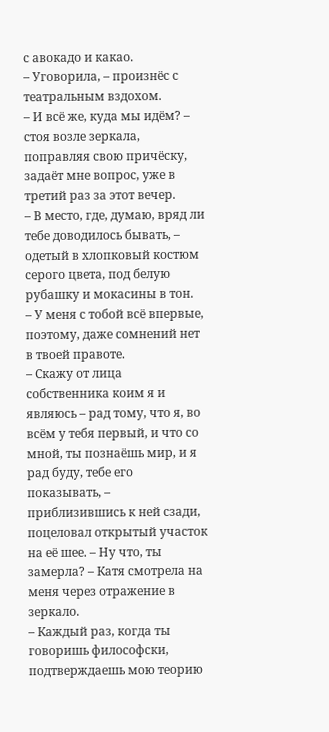с авокадо и какао.
– Уговорила, – произнёс с театральным вздохом.
– И всё же, куда мы идём? – стоя возле зеркала, поправляя свою причёску, задаёт мне вопрос, уже в третий раз за этот вечер.
– В место, где, думаю, вряд ли тебе доводилось бывать, – одетый в хлопковый костюм серого цвета, под белую рубашку и мокасины в тон.
– У меня с тобой всё впервые, поэтому, даже сомнений нет в твоей правоте.
– Скажу от лица собственника коим я и являюсь – рад тому, что я, во всём у тебя первый, и что со мной, ты познаёшь мир, и я рад буду, тебе его показывать, – приблизившись к ней сзади, поцеловал открытый участок на её шее. – Ну что, ты замерла? – Катя смотрела на меня через отражение в зеркало.
– Каждый раз, когда ты говоришь философски, подтверждаешь мою теорию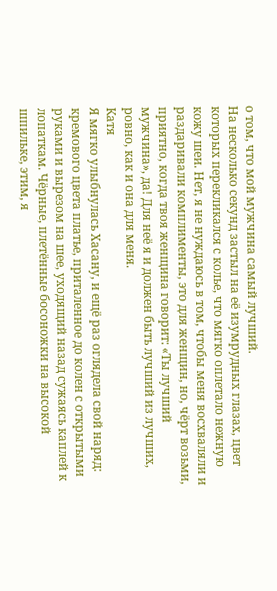о том, что мой мужчина самый лучший.
На несколько секунд застыл на её изумрудных глазах, цвет которых перекликался с колье, что мягко оплетало нежную кожу шеи. Нет, я не нуждаюсь в том, чтобы меня восхваляли и раздаривали комплименты, это для женщин, но, чёрт возьми, приятно, когда твоя женщина говорит: «Ты лучший мужчина», да! Для неё я и должен быть лучший из лучших, ровно, как и она для меня.
Катя
Я мягко улыбнулась Хасану, и ещё раз оглядела свой наряд: кремового цвета платье, приталенное до колен с открытыми руками и вырезом на шее, уходящий назад сужаясь каплей к лопаткам. Чёрные, плетённые босоножки на высокой шпильке, этим, я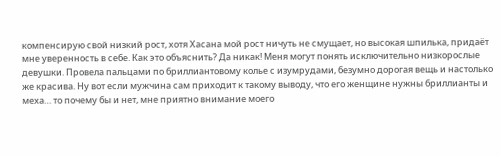компенсирую свой низкий рост, хотя Хасана мой рост ничуть не смущает, но высокая шпилька, придаёт мне уверенность в себе. Как это объяснить? Да никак! Меня могут понять исключительно низкорослые девушки. Провела пальцами по бриллиантовому колье с изумрудами, безумно дорогая вещь и настолько же красива. Ну вот если мужчина сам приходит к такому выводу, что его женщине нужны бриллианты и меха… то почему бы и нет, мне приятно внимание моего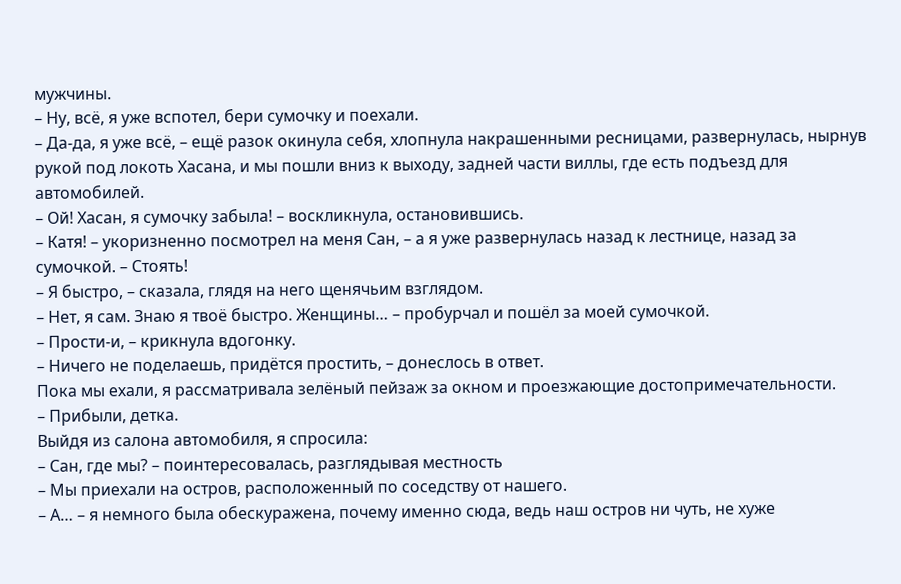мужчины.
– Ну, всё, я уже вспотел, бери сумочку и поехали.
– Да-да, я уже всё, – ещё разок окинула себя, хлопнула накрашенными ресницами, развернулась, нырнув рукой под локоть Хасана, и мы пошли вниз к выходу, задней части виллы, где есть подъезд для автомобилей.
– Ой! Хасан, я сумочку забыла! – воскликнула, остановившись.
– Катя! – укоризненно посмотрел на меня Сан, – а я уже развернулась назад к лестнице, назад за сумочкой. – Стоять!
– Я быстро, – сказала, глядя на него щенячьим взглядом.
– Нет, я сам. Знаю я твоё быстро. Женщины… – пробурчал и пошёл за моей сумочкой.
– Прости-и, – крикнула вдогонку.
– Ничего не поделаешь, придётся простить, – донеслось в ответ.
Пока мы ехали, я рассматривала зелёный пейзаж за окном и проезжающие достопримечательности.
– Прибыли, детка.
Выйдя из салона автомобиля, я спросила:
– Сан, где мы? – поинтересовалась, разглядывая местность
– Мы приехали на остров, расположенный по соседству от нашего.
– А… – я немного была обескуражена, почему именно сюда, ведь наш остров ни чуть, не хуже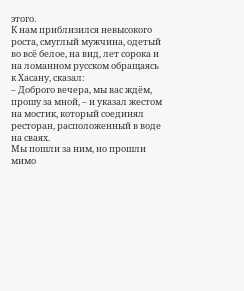этого.
К нам приблизился невысокого роста, смуглый мужчина, одетый во всё белое, на вид, лет сорока и на ломанном русском обращаясь к Хасану, сказал:
– Доброго вечера, мы вас ждём, прошу за мной, – и указал жестом на мостик, который соединял ресторан, расположенный в воде на сваях.
Мы пошли за ним, но прошли мимо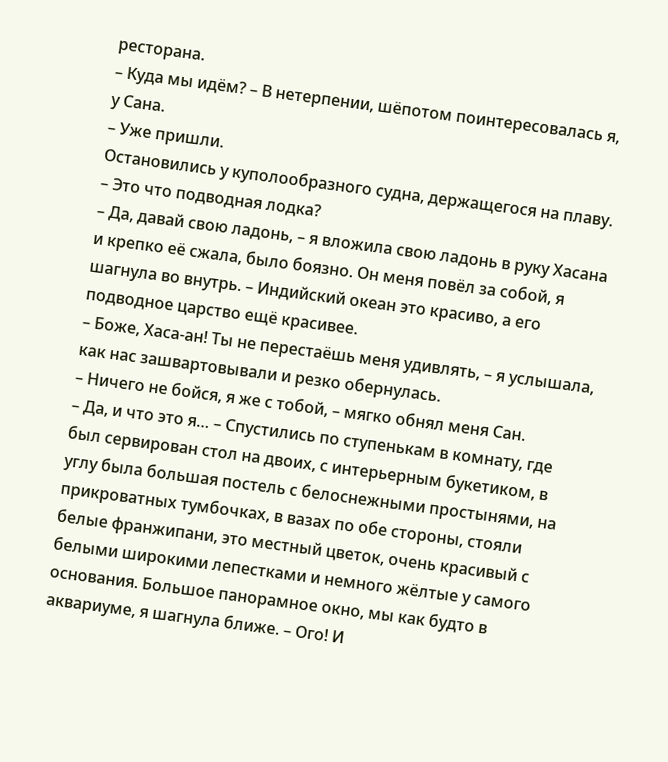ресторана.
– Куда мы идём? – В нетерпении, шёпотом поинтересовалась я, у Сана.
– Уже пришли.
Остановились у куполообразного судна, держащегося на плаву.
– Это что подводная лодка?
– Да, давай свою ладонь, – я вложила свою ладонь в руку Хасана и крепко её сжала, было боязно. Он меня повёл за собой, я шагнула во внутрь. – Индийский океан это красиво, а его подводное царство ещё красивее.
– Боже, Хаса-ан! Ты не перестаёшь меня удивлять, – я услышала, как нас зашвартовывали и резко обернулась.
– Ничего не бойся, я же с тобой, – мягко обнял меня Сан.
– Да, и что это я… – Спустились по ступенькам в комнату, где был сервирован стол на двоих, с интерьерным букетиком, в углу была большая постель с белоснежными простынями, на прикроватных тумбочках, в вазах по обе стороны, стояли белые франжипани, это местный цветок, очень красивый с белыми широкими лепестками и немного жёлтые у самого основания. Большое панорамное окно, мы как будто в аквариуме, я шагнула ближе. – Ого! И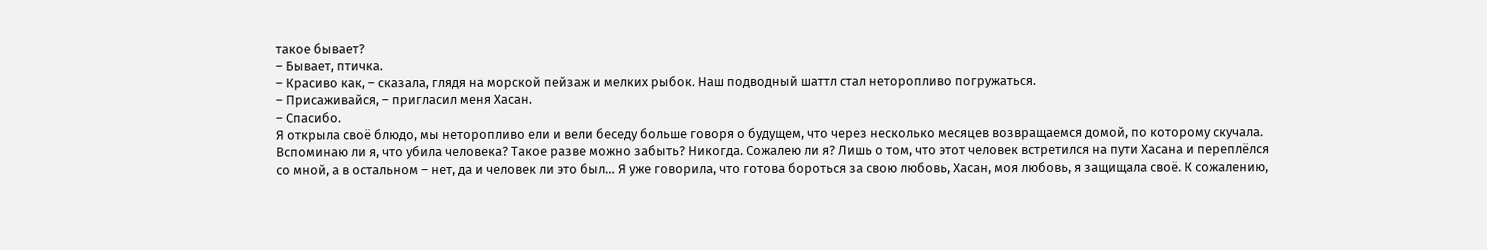такое бывает?
– Бывает, птичка.
– Красиво как, – сказала, глядя на морской пейзаж и мелких рыбок. Наш подводный шаттл стал неторопливо погружаться.
– Присаживайся, – пригласил меня Хасан.
– Спасибо.
Я открыла своё блюдо, мы неторопливо ели и вели беседу больше говоря о будущем, что через несколько месяцев возвращаемся домой, по которому скучала. Вспоминаю ли я, что убила человека? Такое разве можно забыть? Никогда. Сожалею ли я? Лишь о том, что этот человек встретился на пути Хасана и переплёлся со мной, а в остальном – нет, да и человек ли это был… Я уже говорила, что готова бороться за свою любовь, Хасан, моя любовь, я защищала своё. К сожалению,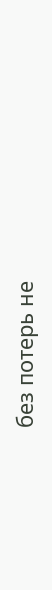без потерь не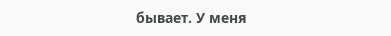бывает. У меня